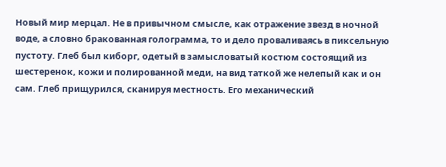Новый мир мерцал. Не в привычном смысле, как отражение звезд в ночной воде, а словно бракованная голограмма, то и дело проваливаясь в пиксельную пустоту. Глеб был киборг, одетый в замысловатый костюм состоящий из шестеренок, кожи и полированной меди, на вид таткой же нелепый как и он сам. Глеб прищурился, сканируя местность. Его механический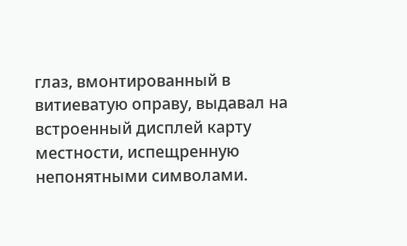глаз, вмонтированный в витиеватую оправу, выдавал на встроенный дисплей карту местности, испещренную непонятными символами.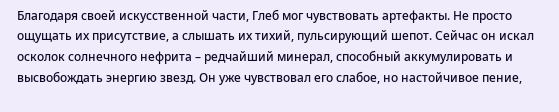Благодаря своей искусственной части, Глеб мог чувствовать артефакты. Не просто ощущать их присутствие, а слышать их тихий, пульсирующий шепот. Сейчас он искал осколок солнечного нефрита – редчайший минерал, способный аккумулировать и высвобождать энергию звезд. Он уже чувствовал его слабое, но настойчивое пение,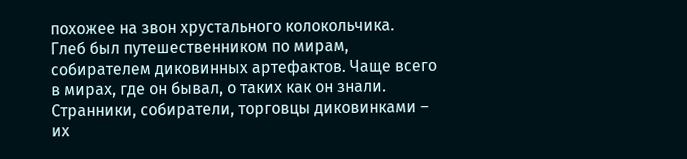похожее на звон хрустального колокольчика.
Глеб был путешественником по мирам, собирателем диковинных артефактов. Чаще всего в мирах, где он бывал, о таких как он знали. Странники, собиратели, торговцы диковинками – их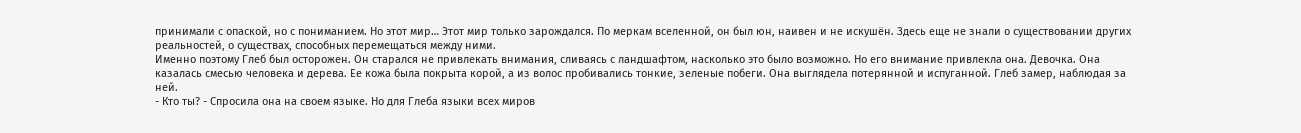принимали с опаской, но с пониманием. Но этот мир… Этот мир только зарождался. По меркам вселенной, он был юн, наивен и не искушён. Здесь еще не знали о существовании других реальностей, о существах, способных перемещаться между ними.
Именно поэтому Глеб был осторожен. Он старался не привлекать внимания, сливаясь с ландшафтом, насколько это было возможно. Но его внимание привлекла она. Девочка. Она казалась смесью человека и дерева. Ее кожа была покрыта корой, а из волос пробивались тонкие, зеленые побеги. Она выглядела потерянной и испуганной. Глеб замер, наблюдая за ней.
- Кто ты? - Спросила она на своем языке. Но для Глеба языки всех миров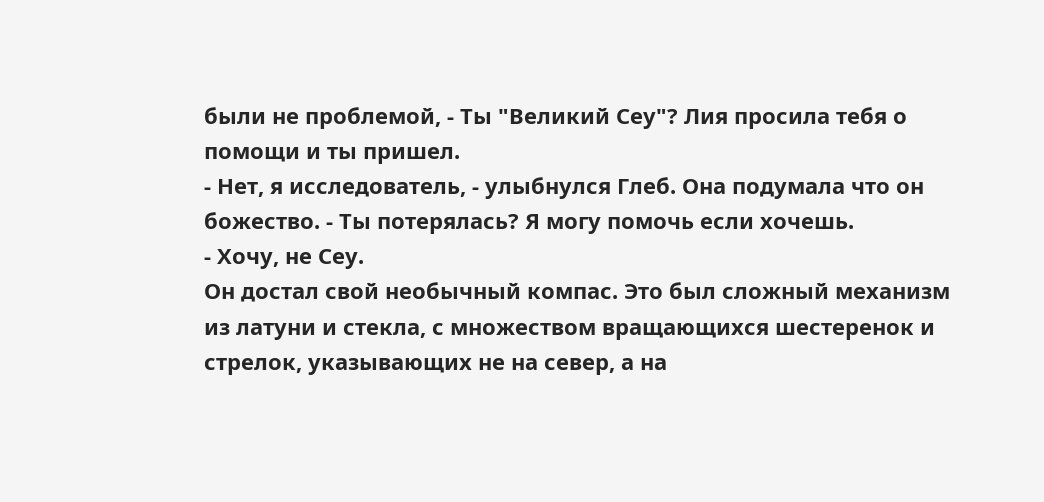были не проблемой, - Ты "Великий Сеу"? Лия просила тебя о помощи и ты пришел.
- Нет, я исследователь, - улыбнулся Глеб. Она подумала что он божество. - Ты потерялась? Я могу помочь если хочешь.
- Хочу, не Сеу.
Он достал свой необычный компас. Это был сложный механизм из латуни и стекла, с множеством вращающихся шестеренок и стрелок, указывающих не на север, а на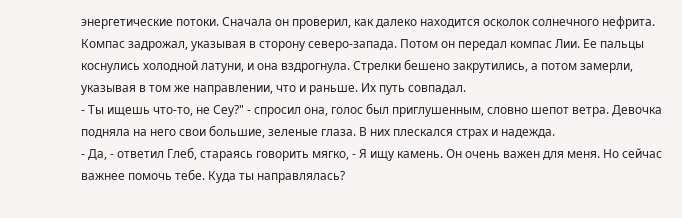энергетические потоки. Сначала он проверил, как далеко находится осколок солнечного нефрита. Компас задрожал, указывая в сторону северо-запада. Потом он передал компас Лии. Ее пальцы коснулись холодной латуни, и она вздрогнула. Стрелки бешено закрутились, а потом замерли, указывая в том же направлении, что и раньше. Их путь совпадал.
- Ты ищешь что-то, не Сеу?" - спросил она, голос был приглушенным, словно шепот ветра. Девочка подняла на него свои большие, зеленые глаза. В них плескался страх и надежда.
- Да, - ответил Глеб, стараясь говорить мягко, - Я ищу камень. Он очень важен для меня. Но сейчас важнее помочь тебе. Куда ты направлялась?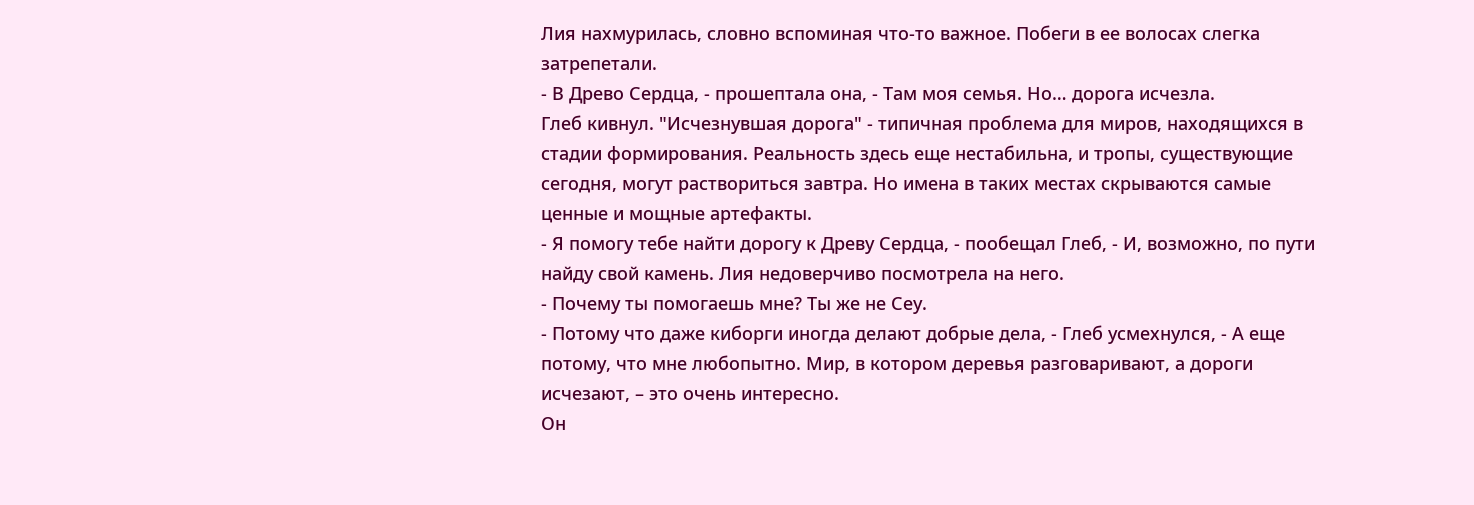Лия нахмурилась, словно вспоминая что-то важное. Побеги в ее волосах слегка затрепетали.
- В Древо Сердца, - прошептала она, - Там моя семья. Но… дорога исчезла.
Глеб кивнул. "Исчезнувшая дорога" - типичная проблема для миров, находящихся в стадии формирования. Реальность здесь еще нестабильна, и тропы, существующие сегодня, могут раствориться завтра. Но имена в таких местах скрываются самые ценные и мощные артефакты.
- Я помогу тебе найти дорогу к Древу Сердца, - пообещал Глеб, - И, возможно, по пути найду свой камень. Лия недоверчиво посмотрела на него.
- Почему ты помогаешь мне? Ты же не Сеу.
- Потому что даже киборги иногда делают добрые дела, - Глеб усмехнулся, - А еще потому, что мне любопытно. Мир, в котором деревья разговаривают, а дороги исчезают, – это очень интересно.
Он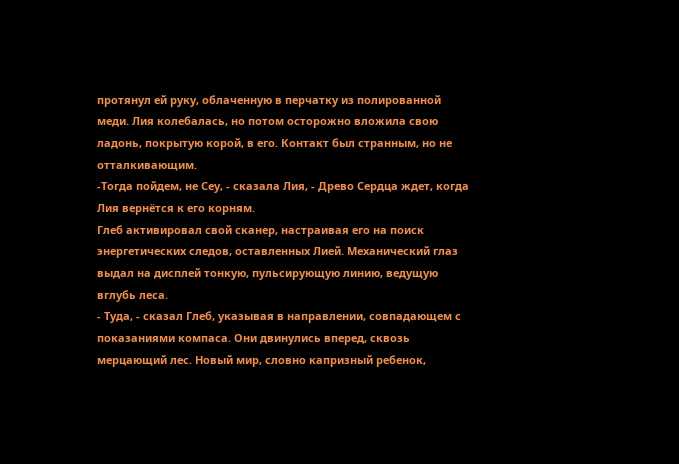протянул ей руку, облаченную в перчатку из полированной меди. Лия колебалась, но потом осторожно вложила свою ладонь, покрытую корой, в его. Контакт был странным, но не отталкивающим.
-Тогда пойдем, не Сеу, - сказала Лия, - Древо Сердца ждет, когда Лия вернётся к его корням.
Глеб активировал свой сканер, настраивая его на поиск энергетических следов, оставленных Лией. Механический глаз выдал на дисплей тонкую, пульсирующую линию, ведущую вглубь леса.
- Туда, - сказал Глеб, указывая в направлении, совпадающем с показаниями компаса. Они двинулись вперед, сквозь мерцающий лес. Новый мир, словно капризный ребенок,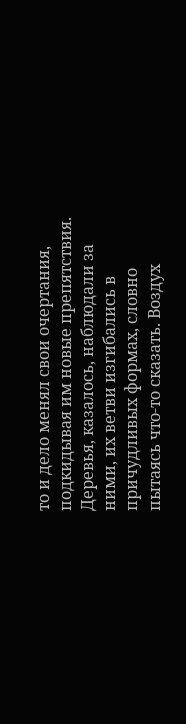то и дело менял свои очертания, подкидывая им новые препятствия. Деревья, казалось, наблюдали за ними, их ветви изгибались в причудливых формах, словно пытаясь что-то сказать. Воздух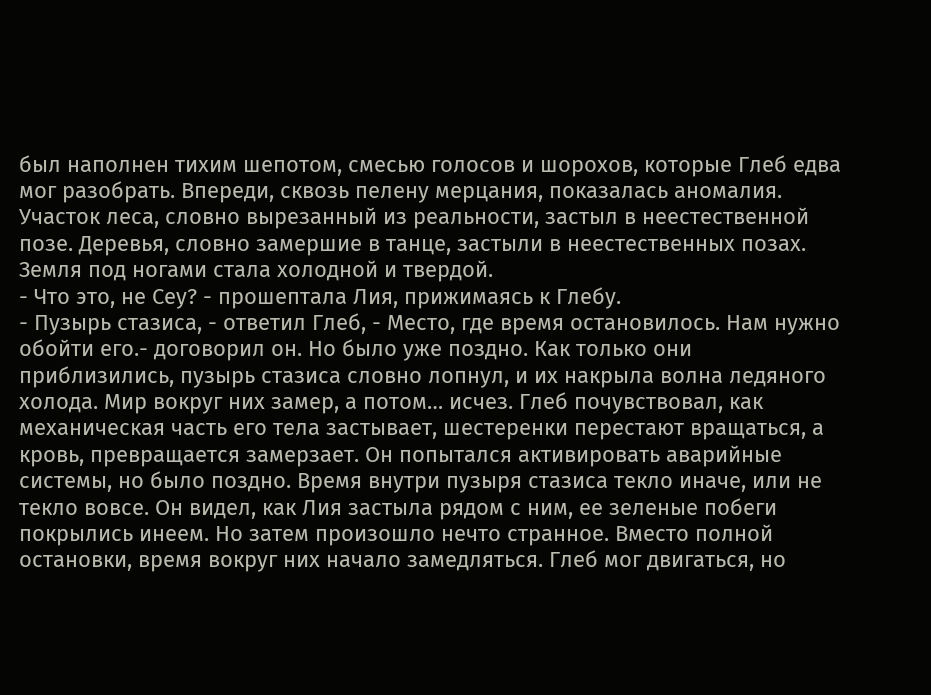был наполнен тихим шепотом, смесью голосов и шорохов, которые Глеб едва мог разобрать. Впереди, сквозь пелену мерцания, показалась аномалия. Участок леса, словно вырезанный из реальности, застыл в неестественной позе. Деревья, словно замершие в танце, застыли в неестественных позах. Земля под ногами стала холодной и твердой.
- Что это, не Сеу? - прошептала Лия, прижимаясь к Глебу.
- Пузырь стазиса, - ответил Глеб, - Место, где время остановилось. Нам нужно обойти его.- договорил он. Но было уже поздно. Как только они приблизились, пузырь стазиса словно лопнул, и их накрыла волна ледяного холода. Мир вокруг них замер, а потом… исчез. Глеб почувствовал, как механическая часть его тела застывает, шестеренки перестают вращаться, а кровь, превращается замерзает. Он попытался активировать аварийные системы, но было поздно. Время внутри пузыря стазиса текло иначе, или не текло вовсе. Он видел, как Лия застыла рядом с ним, ее зеленые побеги покрылись инеем. Но затем произошло нечто странное. Вместо полной остановки, время вокруг них начало замедляться. Глеб мог двигаться, но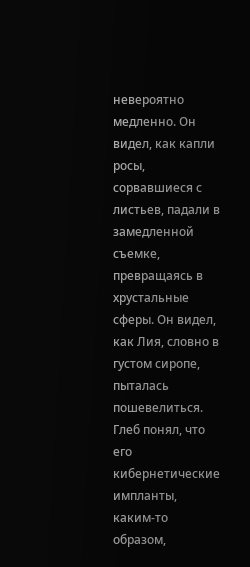невероятно медленно. Он видел, как капли росы, сорвавшиеся с листьев, падали в замедленной съемке, превращаясь в хрустальные сферы. Он видел, как Лия, словно в густом сиропе, пыталась пошевелиться. Глеб понял, что его кибернетические импланты, каким-то образом,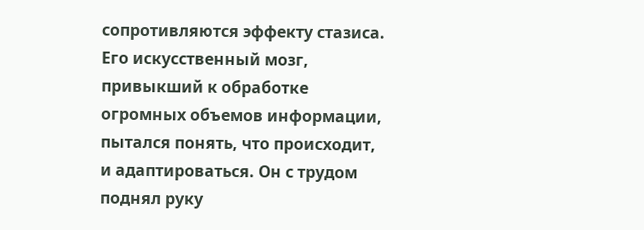сопротивляются эффекту стазиса. Его искусственный мозг, привыкший к обработке огромных объемов информации, пытался понять, что происходит, и адаптироваться. Он с трудом поднял руку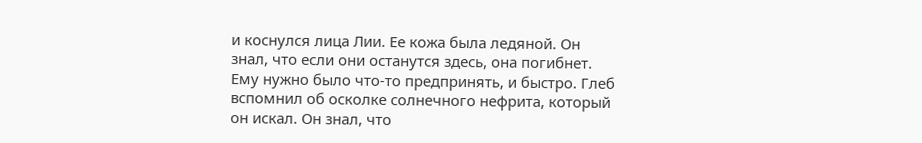и коснулся лица Лии. Ее кожа была ледяной. Он знал, что если они останутся здесь, она погибнет. Ему нужно было что-то предпринять, и быстро. Глеб вспомнил об осколке солнечного нефрита, который он искал. Он знал, что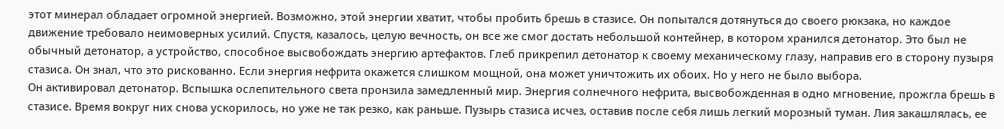этот минерал обладает огромной энергией. Возможно, этой энергии хватит, чтобы пробить брешь в стазисе. Он попытался дотянуться до своего рюкзака, но каждое движение требовало неимоверных усилий. Спустя, казалось, целую вечность, он все же смог достать небольшой контейнер, в котором хранился детонатор. Это был не обычный детонатор, а устройство, способное высвобождать энергию артефактов. Глеб прикрепил детонатор к своему механическому глазу, направив его в сторону пузыря стазиса. Он знал, что это рискованно. Если энергия нефрита окажется слишком мощной, она может уничтожить их обоих. Но у него не было выбора.
Он активировал детонатор. Вспышка ослепительного света пронзила замедленный мир. Энергия солнечного нефрита, высвобожденная в одно мгновение, прожгла брешь в стазисе. Время вокруг них снова ускорилось, но уже не так резко, как раньше. Пузырь стазиса исчез, оставив после себя лишь легкий морозный туман. Лия закашлялась, ее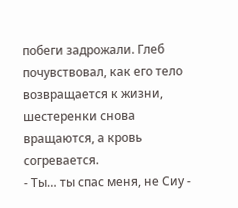побеги задрожали. Глеб почувствовал, как его тело возвращается к жизни, шестеренки снова вращаются, а кровь согревается.
- Ты… ты спас меня, не Сиу -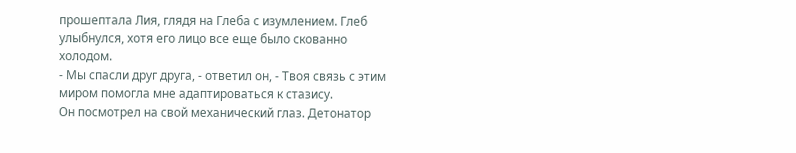прошептала Лия, глядя на Глеба с изумлением. Глеб улыбнулся, хотя его лицо все еще было скованно холодом.
- Мы спасли друг друга, - ответил он, - Твоя связь с этим миром помогла мне адаптироваться к стазису.
Он посмотрел на свой механический глаз. Детонатор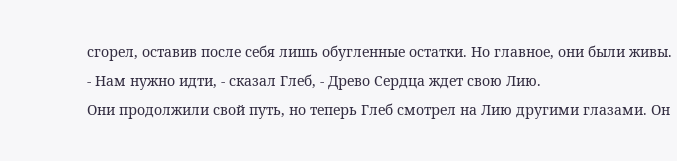сгорел, оставив после себя лишь обугленные остатки. Но главное, они были живы.
- Нам нужно идти, - сказал Глеб, - Древо Сердца ждет свою Лию.
Они продолжили свой путь, но теперь Глеб смотрел на Лию другими глазами. Он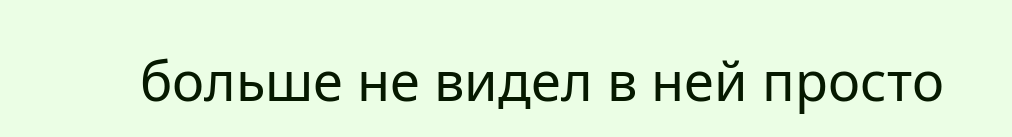больше не видел в ней просто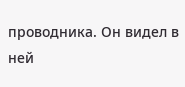проводника. Он видел в ней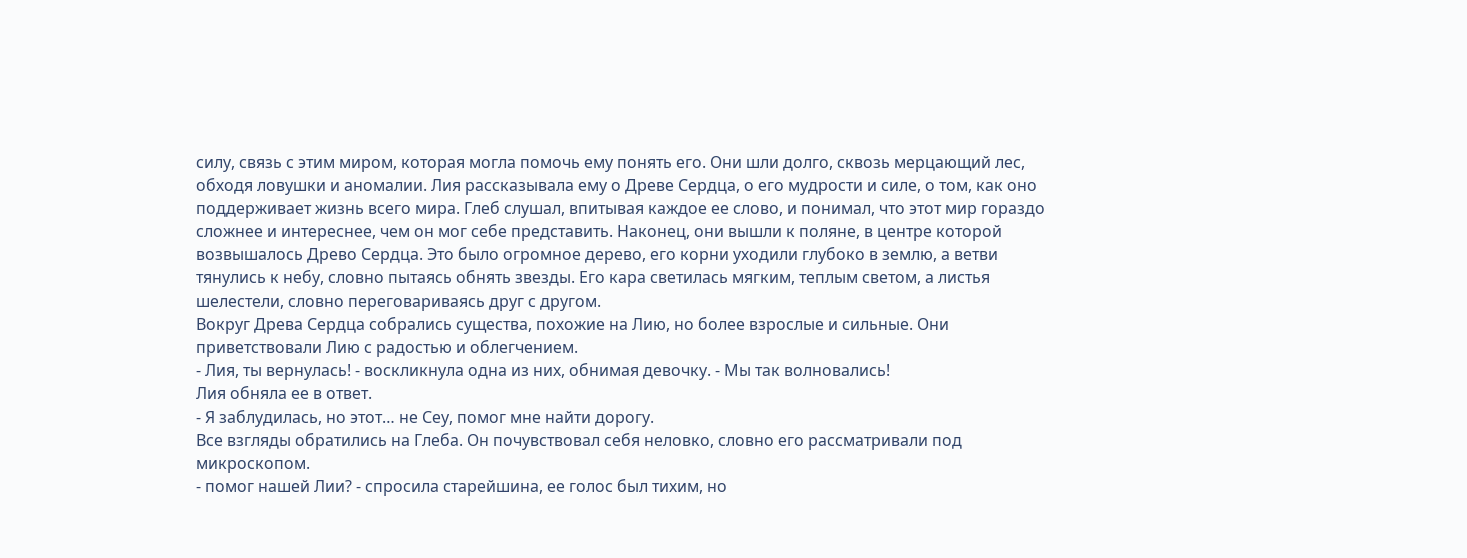силу, связь с этим миром, которая могла помочь ему понять его. Они шли долго, сквозь мерцающий лес, обходя ловушки и аномалии. Лия рассказывала ему о Древе Сердца, о его мудрости и силе, о том, как оно поддерживает жизнь всего мира. Глеб слушал, впитывая каждое ее слово, и понимал, что этот мир гораздо сложнее и интереснее, чем он мог себе представить. Наконец, они вышли к поляне, в центре которой возвышалось Древо Сердца. Это было огромное дерево, его корни уходили глубоко в землю, а ветви тянулись к небу, словно пытаясь обнять звезды. Его кара светилась мягким, теплым светом, а листья шелестели, словно переговариваясь друг с другом.
Вокруг Древа Сердца собрались существа, похожие на Лию, но более взрослые и сильные. Они приветствовали Лию с радостью и облегчением.
- Лия, ты вернулась! - воскликнула одна из них, обнимая девочку. - Мы так волновались!
Лия обняла ее в ответ.
- Я заблудилась, но этот… не Сеу, помог мне найти дорогу.
Все взгляды обратились на Глеба. Он почувствовал себя неловко, словно его рассматривали под микроскопом.
- помог нашей Лии? - спросила старейшина, ее голос был тихим, но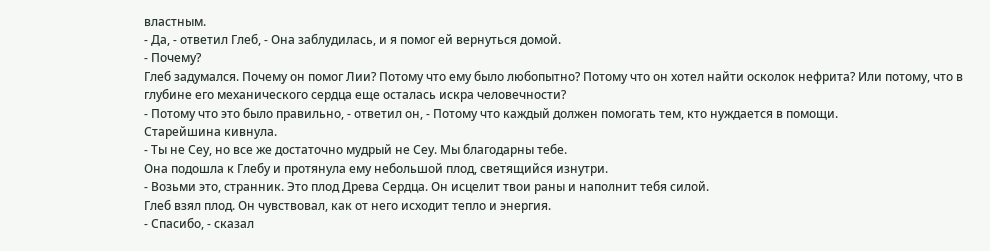властным.
- Да, - ответил Глеб, - Она заблудилась, и я помог ей вернуться домой.
- Почему?
Глеб задумался. Почему он помог Лии? Потому что ему было любопытно? Потому что он хотел найти осколок нефрита? Или потому, что в глубине его механического сердца еще осталась искра человечности?
- Потому что это было правильно, - ответил он, - Потому что каждый должен помогать тем, кто нуждается в помощи.
Старейшина кивнула.
- Ты не Сеу, но все же достаточно мудрый не Сеу. Мы благодарны тебе.
Она подошла к Глебу и протянула ему небольшой плод, светящийся изнутри.
- Возьми это, странник. Это плод Древа Сердца. Он исцелит твои раны и наполнит тебя силой.
Глеб взял плод. Он чувствовал, как от него исходит тепло и энергия.
- Спасибо, - сказал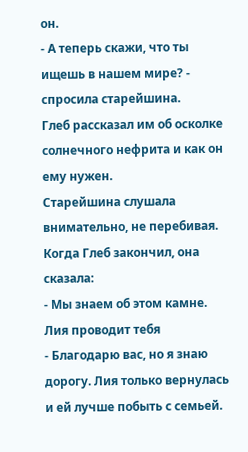он.
- А теперь скажи, что ты ищешь в нашем мире? - спросила старейшина.
Глеб рассказал им об осколке солнечного нефрита и как он ему нужен.
Старейшина слушала внимательно, не перебивая. Когда Глеб закончил, она сказала:
- Мы знаем об этом камне. Лия проводит тебя
- Благодарю вас, но я знаю дорогу. Лия только вернулась и ей лучше побыть с семьей.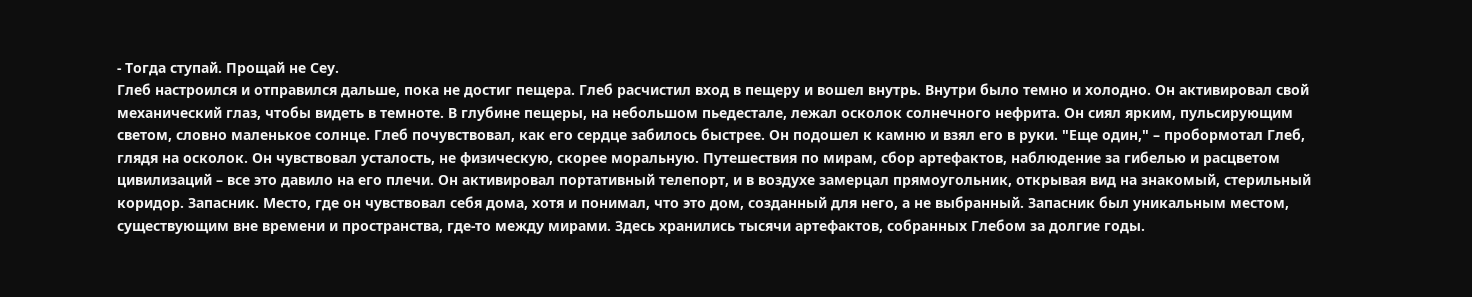- Тогда ступай. Прощай не Сеу.
Глеб настроился и отправился дальше, пока не достиг пещера. Глеб расчистил вход в пещеру и вошел внутрь. Внутри было темно и холодно. Он активировал свой механический глаз, чтобы видеть в темноте. В глубине пещеры, на небольшом пьедестале, лежал осколок солнечного нефрита. Он сиял ярким, пульсирующим светом, словно маленькое солнце. Глеб почувствовал, как его сердце забилось быстрее. Он подошел к камню и взял его в руки. "Еще один," – пробормотал Глеб, глядя на осколок. Он чувствовал усталость, не физическую, скорее моральную. Путешествия по мирам, сбор артефактов, наблюдение за гибелью и расцветом цивилизаций – все это давило на его плечи. Он активировал портативный телепорт, и в воздухе замерцал прямоугольник, открывая вид на знакомый, стерильный коридор. Запасник. Место, где он чувствовал себя дома, хотя и понимал, что это дом, созданный для него, а не выбранный. Запасник был уникальным местом, существующим вне времени и пространства, где-то между мирами. Здесь хранились тысячи артефактов, собранных Глебом за долгие годы.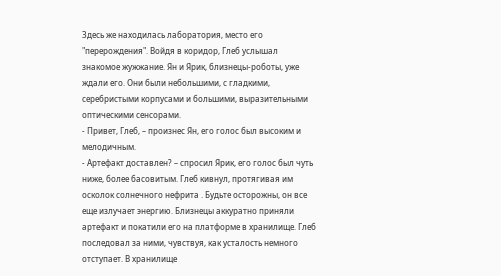Здесь же находилась лаборатория, место его "перерождения". Войдя в коридор, Глеб услышал знакомое жужжание. Ян и Ярик, близнецы-роботы, уже ждали его. Они были небольшими, с гладкими, серебристыми корпусами и большими, выразительными оптическими сенсорами.
- Привет, Глеб, – произнес Ян, его голос был высоким и мелодичным.
- Артефакт доставлен? – спросил Ярик, его голос был чуть ниже, более басовитым. Глеб кивнул, протягивая им осколок солнечного нефрита . Будьте осторожны, он все еще излучает энергию. Близнецы аккуратно приняли артефакт и покатили его на платформе в хранилище. Глеб последовал за ними, чувствуя, как усталость немного отступает. В хранилище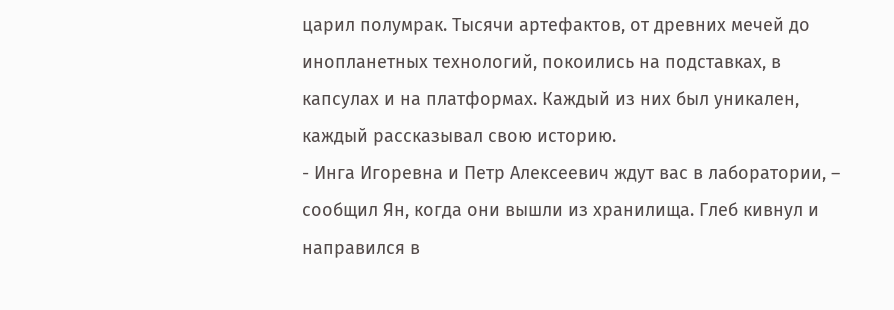царил полумрак. Тысячи артефактов, от древних мечей до инопланетных технологий, покоились на подставках, в капсулах и на платформах. Каждый из них был уникален, каждый рассказывал свою историю.
- Инга Игоревна и Петр Алексеевич ждут вас в лаборатории, – сообщил Ян, когда они вышли из хранилища. Глеб кивнул и направился в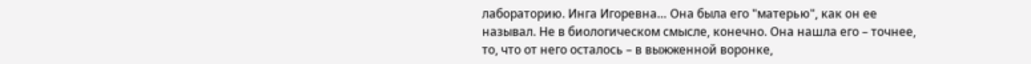лабораторию. Инга Игоревна… Она была его "матерью", как он ее называл. Не в биологическом смысле, конечно. Она нашла его – точнее, то, что от него осталось – в выжженной воронке,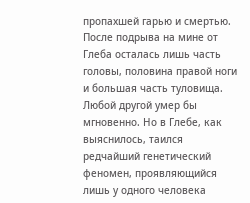пропахшей гарью и смертью. После подрыва на мине от Глеба осталась лишь часть головы, половина правой ноги и большая часть туловища. Любой другой умер бы мгновенно. Но в Глебе, как выяснилось, таился редчайший генетический феномен, проявляющийся лишь у одного человека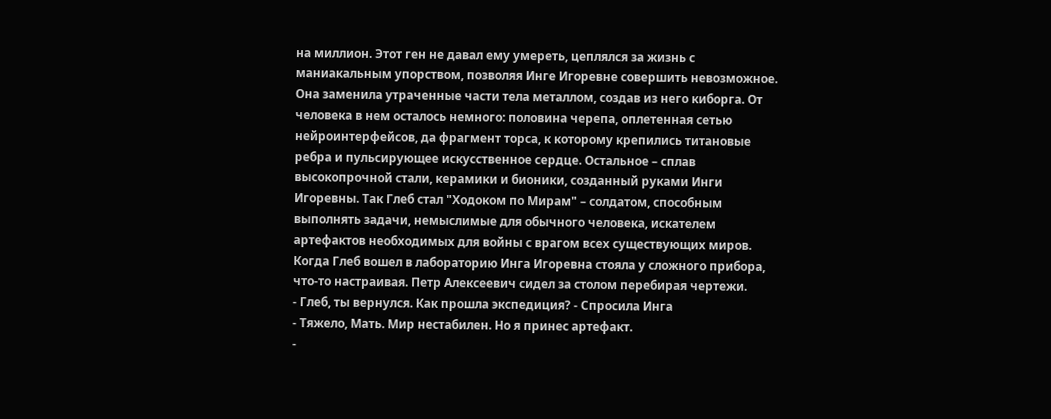на миллион. Этот ген не давал ему умереть, цеплялся за жизнь с маниакальным упорством, позволяя Инге Игоревне совершить невозможное. Она заменила утраченные части тела металлом, создав из него киборга. От человека в нем осталось немного: половина черепа, оплетенная сетью нейроинтерфейсов, да фрагмент торса, к которому крепились титановые ребра и пульсирующее искусственное сердце. Остальное – сплав высокопрочной стали, керамики и бионики, созданный руками Инги Игоревны. Так Глеб стал "Ходоком по Мирам" – солдатом, способным выполнять задачи, немыслимые для обычного человека, искателем артефактов необходимых для войны с врагом всех существующих миров.
Когда Глеб вошел в лабораторию Инга Игоревна стояла у сложного прибора, что-то настраивая. Петр Алексеевич сидел за столом перебирая чертежи.
- Глеб, ты вернулся. Как прошла экспедиция? - Спросила Инга
- Тяжело, Мать. Мир нестабилен. Но я принес артефакт.
-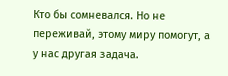Кто бы сомневался. Но не переживай, этому миру помогут, а у нас другая задача.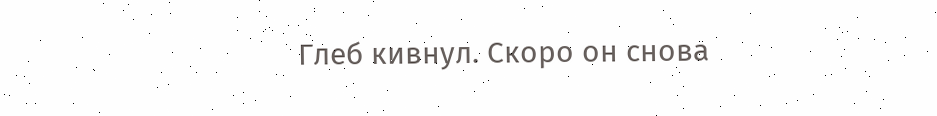Глеб кивнул. Скоро он снова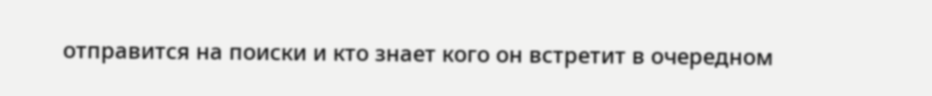отправится на поиски и кто знает кого он встретит в очередном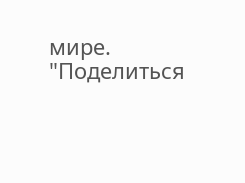мире.
"Поделиться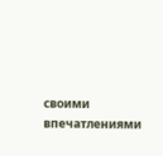своими впечатлениями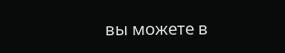вы можете в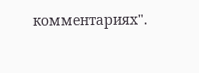комментариях".